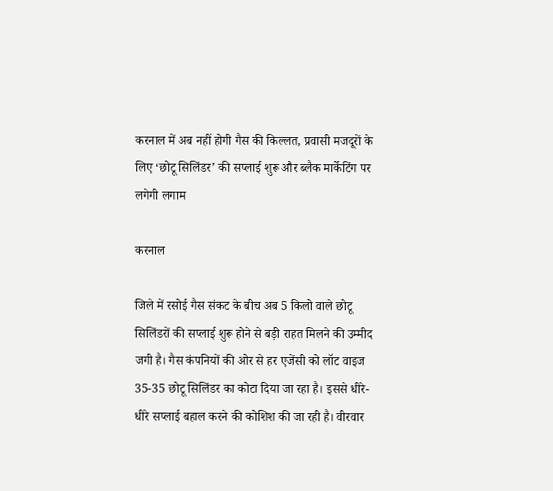करनाल में अब नहीं होगी गैस की किल्लत, प्रवासी मजदूरों के लिए ‘छोटू सिलिंडर’ की सप्लाई शुरू और ब्लैक मार्केटिंग पर लगेगी लगाम

करनाल

जिले में रसोई गैस संकट के बीच अब 5 किलो वाले छोटू सिलिंडरों की सप्लाई शुरू होने से बड़ी राहत मिलने की उम्मीद जगी है। गैस कंपनियों की ओर से हर एजेंसी को लॉट वाइज 35-35 छोटू सिलिंडर का कोटा दिया जा रहा है। इससे धीरे-धीरे सप्लाई बहाल करने की कोशिश की जा रही है। वीरवार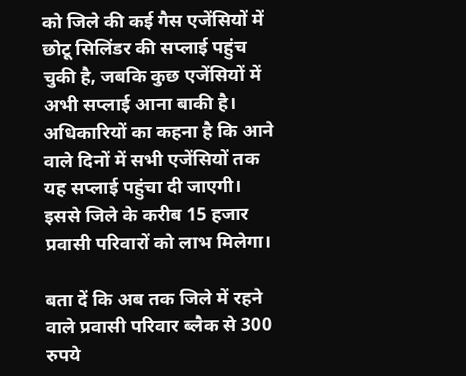को जिले की कई गैस एजेंसियों में छोटू सिलिंडर की सप्लाई पहुंच चुकी है, जबकि कुछ एजेंसियों में अभी सप्लाई आना बाकी है। अधिकारियों का कहना है कि आने वाले दिनों में सभी एजेंसियों तक यह सप्लाई पहुंचा दी जाएगी। इससे जिले के करीब 15 हजार प्रवासी परिवारों को लाभ मिलेगा।

बता दें कि अब तक जिले में रहने वाले प्रवासी परिवार ब्लैक से 300 रुपये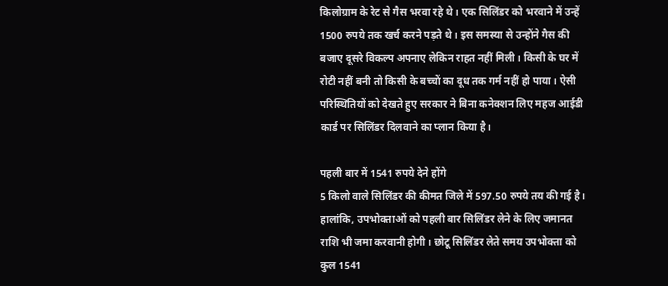किलोग्राम के रेट से गैस भरवा रहे थे। एक सिलिंडर को भरवाने में उन्हें 1500 रुपये तक खर्च करने पड़ते थे। इस समस्या से उन्होंने गैस की बजाए दूसरे विकल्प अपनाए लेकिन राहत नहीं मिली। किसी के घर में रोटी नहीं बनी तो किसी के बच्चों का दूध तक गर्म नहीं हो पाया। ऐसी परिस्थितियों को देखते हुए सरकार ने बिना कनेक्शन लिए महज आईडी कार्ड पर सिलिंडर दिलवाने का प्लान किया है।

पहली बार में 1541 रुपये देने होंगे
5 किलो वाले सिलिंडर की कीमत जिले में 597.50 रुपये तय की गई है। हालांकि, उपभोक्ताओं को पहली बार सिलिंडर लेने के लिए जमानत राशि भी जमा करवानी होगी। छोटू सिलिंडर लेते समय उपभोक्ता को कुल 1541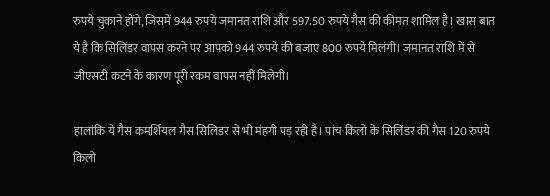रुपये चुकाने होंगे, जिसमें 944 रुपये जमानत राशि और 597.50 रुपये गैस की कीमत शामिल है। खास बात ये है कि सिलिंडर वापस करने पर आपको 944 रुपये की बजाए 800 रुपये मिलंगी। जमानत राशि में से जीएसटी कटने के कारण पूरी रकम वापस नहीं मिलेगी।

हालांकि ये गैस कमर्शियल गैस सिलिडर से भी मंहगी पड़ रही है। पांच किलो के सिलिंडर की गैस 120 रुपये किलो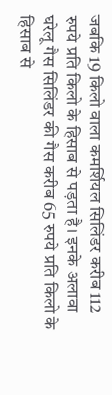जबकि 19 किलो वाला कमर्शियल सिलिंडर करीब 112 रुपये प्रति किलो के हिसाब से पड़ता है। इनके अलावा घरेलू गैस सिलिंडर की गैस करीब 65 रुपये प्रति किलो के हिसाब से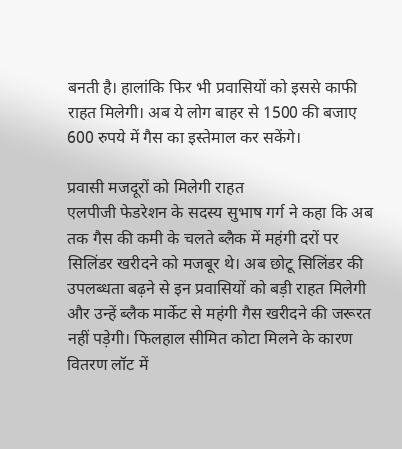बनती है। हालांकि फिर भी प्रवासियों को इससे काफी राहत मिलेगी। अब ये लोग बाहर से 1500 की बजाए 600 रुपये में गैस का इस्तेमाल कर सकेंगे।

प्रवासी मजदूरों को मिलेगी राहत
एलपीजी फेडरेशन के सदस्य सुभाष गर्ग ने कहा कि अब तक गैस की कमी के चलते ब्लैक में महंगी दरों पर सिलिंडर खरीदने को मजबूर थे। अब छोटू सिलिंडर की उपलब्धता बढ़ने से इन प्रवासियों को बड़ी राहत मिलेगी और उन्हें ब्लैक मार्केट से महंगी गैस खरीदने की जरूरत नहीं पड़ेगी। फिलहाल सीमित कोटा मिलने के कारण वितरण लॉट में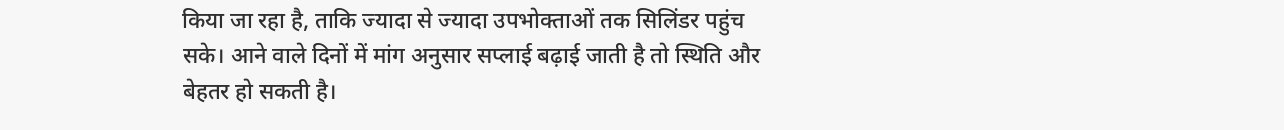किया जा रहा है, ताकि ज्यादा से ज्यादा उपभोक्ताओं तक सिलिंडर पहुंच सके। आने वाले दिनों में मांग अनुसार सप्लाई बढ़ाई जाती है तो स्थिति और बेहतर हो सकती है।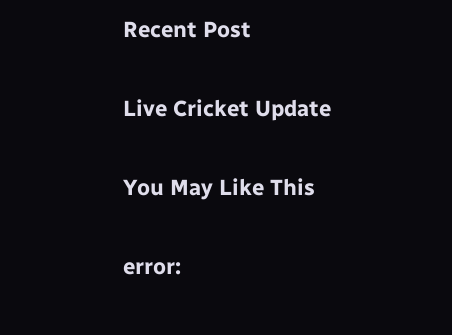Recent Post

Live Cricket Update

You May Like This

error: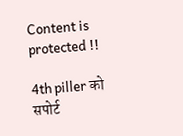Content is protected !!

4th piller को सपोर्ट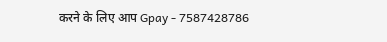करने के लिए आप Gpay - 7587428786